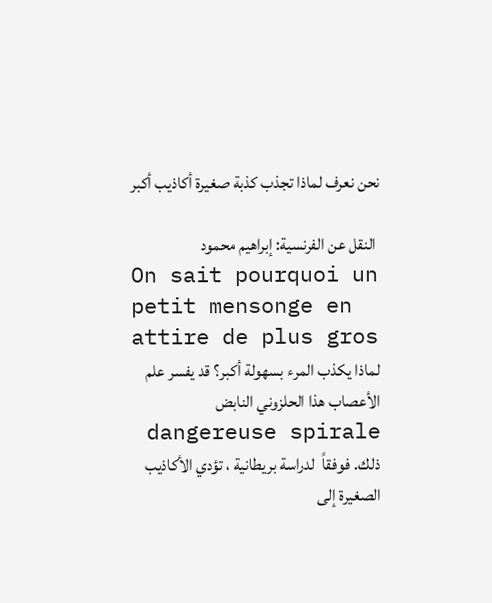نحن نعرف لماذا تجذب كذبة صغيرة أكاذيب أكبر

 النقل عن الفرنسية: إبراهيم محمود
On sait pourquoi un petit mensonge en attire de plus gros
لماذا يكذب المرء بسهولة أكبر؟ قد يفسر علم الأعصاب هذا الحلزوني النابض  dangereuse spirale ذلك. فوفقاً  لدراسة بريطانية ، تؤدي الأكاذيب الصغيرة إلى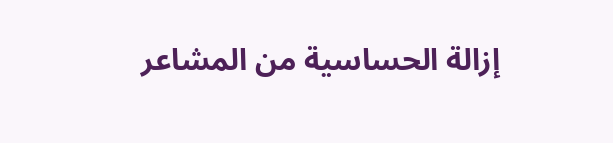إزالة الحساسية من المشاعر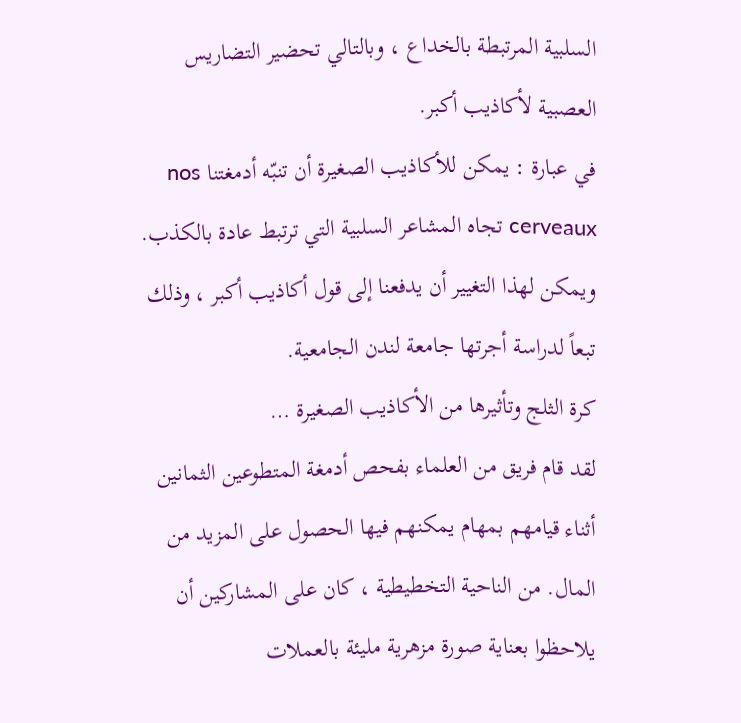السلبية المرتبطة بالخداع ، وبالتالي تحضير التضاريس العصبية لأكاذيب أكبر.
في عبارة : يمكن للأكاذيب الصغيرة أن تنبّه أدمغتنا nos cerveaux تجاه المشاعر السلبية التي ترتبط عادة بالكذب. ويمكن لهذا التغيير أن يدفعنا إلى قول أكاذيب أكبر ، وذلك تبعاً لدراسة أجرتها جامعة لندن الجامعية.
كرة الثلج وتأثيرها من الأكاذيب الصغيرة …
لقد قام فريق من العلماء بفحص أدمغة المتطوعين الثمانين أثناء قيامهم بمهام يمكنهم فيها الحصول على المزيد من المال. من الناحية التخطيطية ، كان على المشاركين أن يلاحظوا بعناية صورة مزهرية مليئة بالعملات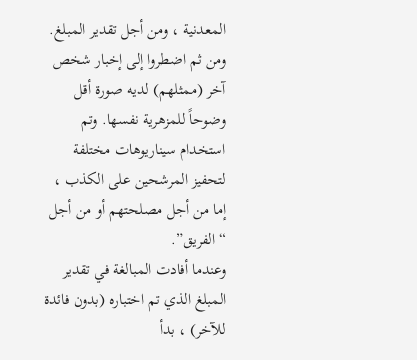المعدنية ، ومن أجل تقدير المبلغ. ومن ثم اضطروا إلى إخبار شخص آخر (ممثلهم) لديه صورة أقل وضوحاً للمزهرية نفسها. وتم استخدام سيناريوهات مختلفة لتحفيز المرشحين على الكذب ، إما من أجل مصلحتهم أو من أجل “الفريق”.
وعندما أفادت المبالغة في تقدير المبلغ الذي تم اختباره (بدون فائدة للآخر) ، بدأ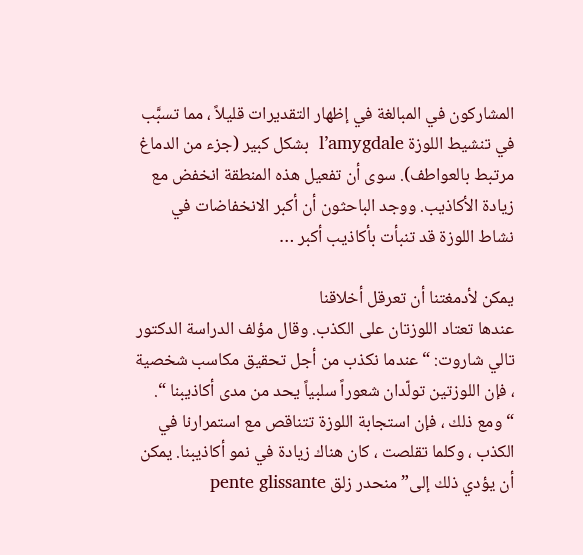المشاركون في المبالغة في إظهار التقديرات قليلاً ، مما تسبَّب في تنشيط اللوزة l’amygdale  بشكل كبير (جزء من الدماغ مرتبط بالعواطف). سوى أن تفعيل هذه المنطقة انخفض مع زيادة الأكاذيب. ووجد الباحثون أن أكبر الانخفاضات في نشاط اللوزة قد تنبأت بأكاذيب أكبر …

يمكن لأدمغتنا أن تعرقل أخلاقنا
عندها تعتاد اللوزتان على الكذب. وقال مؤلف الدراسة الدكتور تالي شاروت: “عندما نكذب من أجل تحقيق مكاسب شخصية ، فإن اللوزتين تولّدان شعوراً سلبياً يحد من مدى أكاذيبنا “. “ومع ذلك ، فإن استجابة اللوزة تتناقص مع استمرارنا في الكذب ، وكلما تقلصت ، كان هناك زيادة في نمو أكاذيبنا. يمكن أن يؤدي ذلك إلى” منحدر زلق pente glissante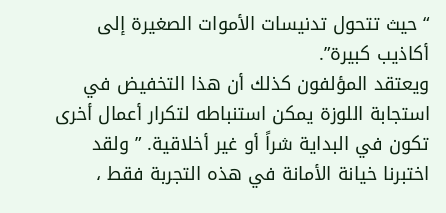“حيث تتحول تدنيسات الأموات الصغيرة إلى أكاذيب كبيرة”.
ويعتقد المؤلفون كذلك أن هذا التخفيض في استجابة اللوزة يمكن استنباطه لتكرار أعمال أخرى تكون في البداية شراً أو غير أخلاقية. ” ولقد اختبرنا خيانة الأمانة في هذه التجربة فقط ،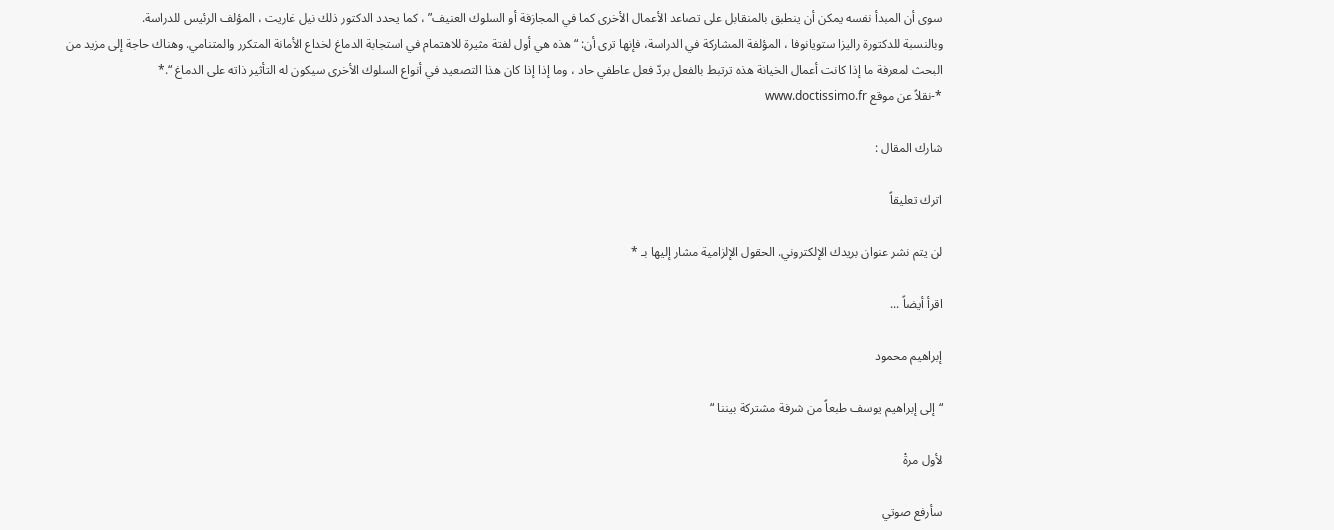سوى أن المبدأ نفسه يمكن أن ينطبق بالمنقابل على تصاعد الأعمال الأخرى كما في المجازفة أو السلوك العنيف” ، كما يحدد الدكتور ذلك نيل غاريت ، المؤلف الرئيس للدراسة.
وبالنسبة للدكتورة راليزا ستويانوفا ، المؤلفة المشاركة في الدراسة، فإنها ترى أن: “هذه هي أول لفتة مثيرة للاهتمام في استجابة الدماغ لخداع الأمانة المتكرر والمتنامي. وهناك حاجة إلى مزيد من البحث لمعرفة ما إذا كانت أعمال الخيانة هذه ترتبط بالفعل بردّ فعل عاطفي حاد ، وما إذا إذا كان هذا التصعيد في أنواع السلوك الأخرى سيكون له التأثير ذاته على الدماغ “.*
*-نقلاً عن موقع www.doctissimo.fr

شارك المقال :

اترك تعليقاً

لن يتم نشر عنوان بريدك الإلكتروني. الحقول الإلزامية مشار إليها بـ *

اقرأ أيضاً ...

إبراهيم محمود

“إلى إبراهيم يوسف طبعاً من شرفة مشتركة بيننا “

لأول مرةْ

سأرفع صوتي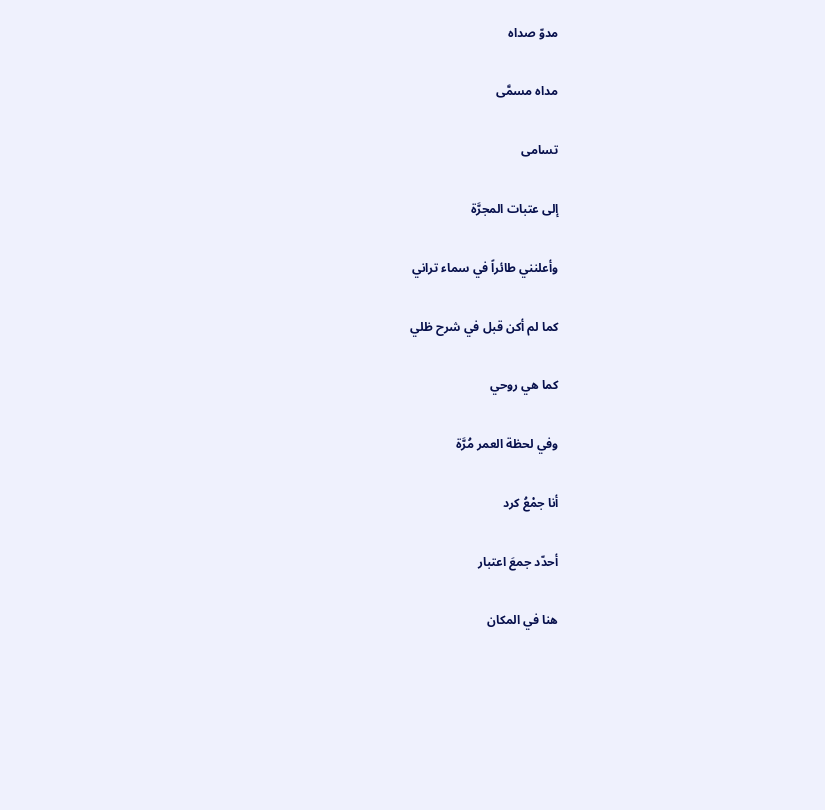مدوّ صداه

مداه مسمَّى

تسامى

إلى عتبات المجرَّة

وأعلنني طائراً في سماء تراني

كما لم أكن قبل في شرح ظلي

كما هي روحي

وفي لحظة العمر مُرَّة

أنا جمْعُ كرد

أحدّد جمعَ اعتبار

هنا في المكان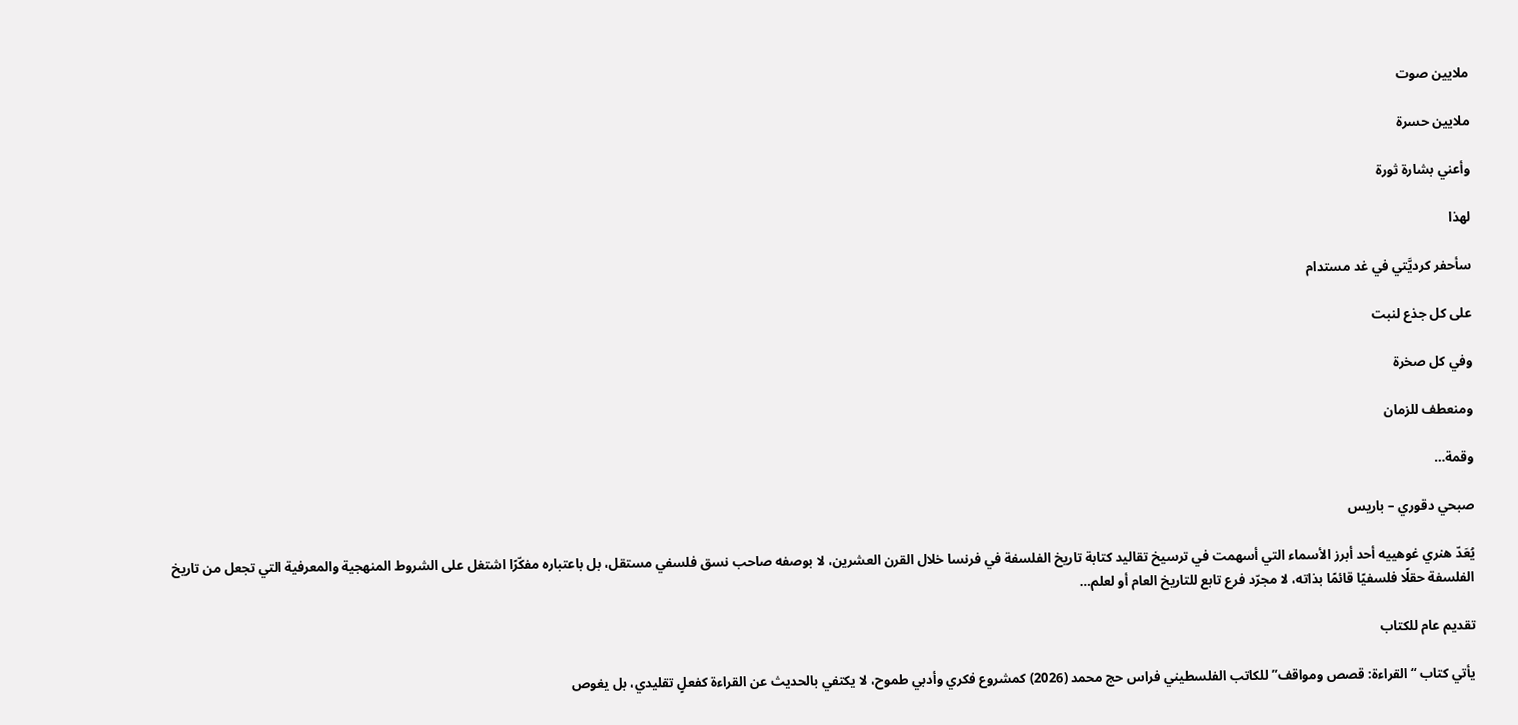ملايين صوت

ملايين حسرة

وأعني بشارة ثورة

لهذا

سأحفر كرديَّتي في غد مستدام

على كل جذع لنبت

وفي كل صخرة

ومنعطف للزمان

وقمة…

صبحي دقوري – باريس

يُعَدّ هنري غوهييه أحد أبرز الأسماء التي أسهمت في ترسيخ تقاليد كتابة تاريخ الفلسفة في فرنسا خلال القرن العشرين، لا بوصفه صاحب نسق فلسفي مستقل، بل باعتباره مفكّرًا اشتغل على الشروط المنهجية والمعرفية التي تجعل من تاريخ الفلسفة حقلًا فلسفيًا قائمًا بذاته، لا مجرّد فرع تابع للتاريخ العام أو لعلم…

تقديم عام للكتاب

يأتي كتاب “القراءة: قصص ومواقف” للكاتب الفلسطيني فراس حج محمد (2026) كمشروع فكري وأدبي طموح، لا يكتفي بالحديث عن القراءة كفعلٍ تقليدي، بل يغوص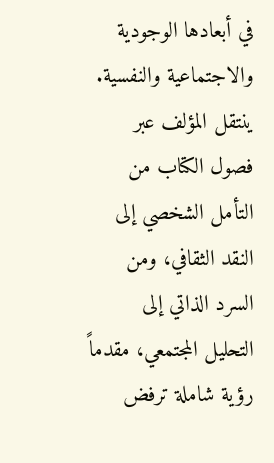في أبعادها الوجودية والاجتماعية والنفسية. ينتقل المؤلف عبر فصول الكتاب من التأمل الشخصي إلى النقد الثقافي، ومن السرد الذاتي إلى التحليل المجتمعي، مقدماً رؤية شاملة ترفض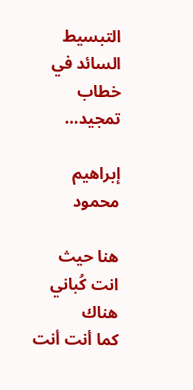التبسيط السائد في خطاب تمجيد…

إبراهيم محمود

هنا حيث انت كُباني
هناك
كما أنت أنت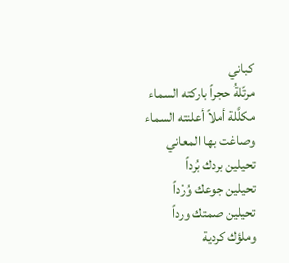كباني
مرتّلةُ حجراً باركته السماء
مكلَّلة أملاً أعلنته السماء
وصاغت بها المعاني
تحيلين بردك بُرداً
تحيلين جوعك وُرْداً
تحيلين صمتك ورداً
وملؤك كردية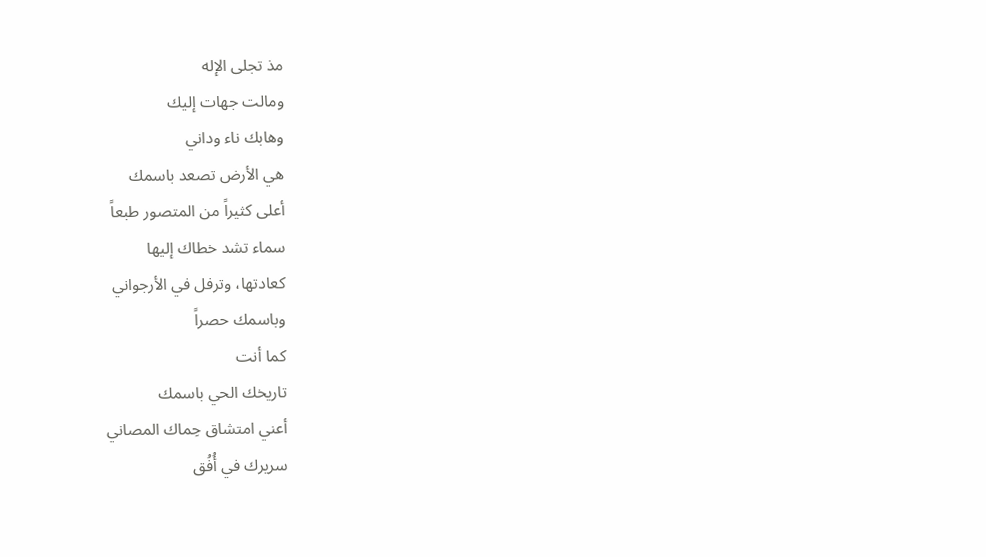مذ تجلى الإله
ومالت جهات إليك
وهابك ناء وداني
هي الأرض تصعد باسمك
أعلى كثيراً من المتصور طبعاً
سماء تشد خطاك إليها
كعادتها، وترفل في الأرجواني
وباسمك حصراً
كما أنت
تاريخك الحي باسمك
أعني امتشاق حِماك المصاني
سريرك في أُفُق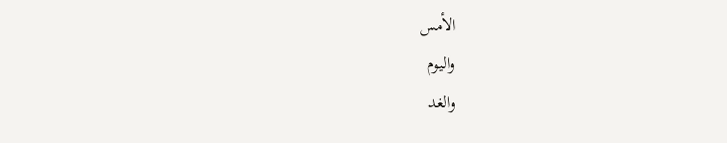الأمس
واليوم
والغد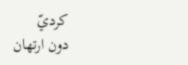كرديّ
دون ارتهان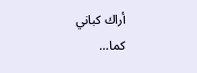أراك كباني
كما…